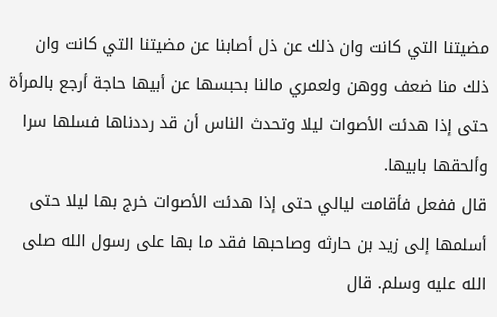مضيتنا التي كانت وان ذلك عن ذل أصابنا عن مضيتنا التي كانت وان ذلك منا ضعف ووهن ولعمري مالنا بحبسها عن أبيها حاجة أرجع بالمرأة حتى إذا هدئت الأصوات ليلا وتحدث الناس أن قد رددناها فسلها سرا وألحقها بابيها.
قال ففعل فأقامت ليالي حتى إذا هدئت الأصوات خرج بها ليلا حتى أسلمها إلى زيد بن حارثه وصاحبها فقد ما بها على رسول الله صلى الله عليه وسلم. قال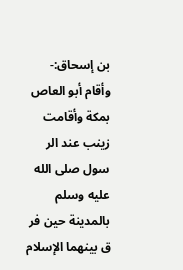بن إسحاق:- وأقام أبو العاص بمكة وأقامت زينب عند الر سول صلى الله عليه وسلم بالمدينة حين فر ق بينهما الإسلام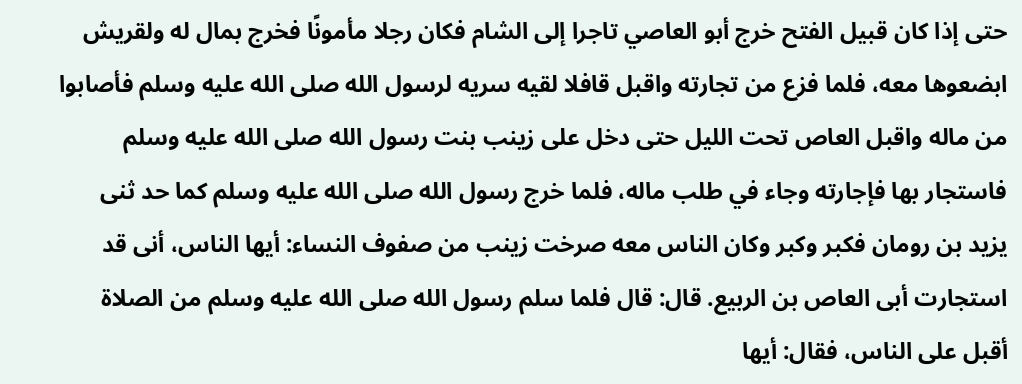حتى إذا كان قبيل الفتح خرج أبو العاصي تاجرا إلى الشام فكان رجلا مأمونًا فخرج بمال له ولقريش ابضعوها معه، فلما فزع من تجارته واقبل قافلا لقيه سريه لرسول الله صلى الله عليه وسلم فأصابوا من ماله واقبل العاص تحت الليل حتى دخل على زينب بنت رسول الله صلى الله عليه وسلم فاستجار بها فإجارته وجاء في طلب ماله، فلما خرج رسول الله صلى الله عليه وسلم كما حد ثنى يزيد بن رومان فكبر وكبر وكان الناس معه صرخت زينب من صفوف النساء: أيها الناس، أنى قد استجارت أبى العاص بن الربيع. قال: قال فلما سلم رسول الله صلى الله عليه وسلم من الصلاة أقبل على الناس، فقال: أيها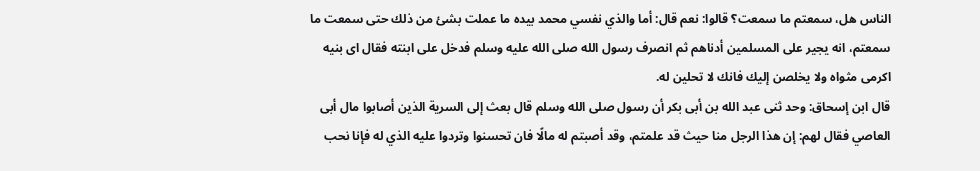الناس هل، سمعتم ما سمعت؟ قالوا: نعم قال: أما والذي نفسي محمد بيده ما عملت بشئ من ذلك حتى سمعت ما سمعتم، انه يجير على المسلمين أدناهم ثم انصرف رسول الله صلى الله عليه وسلم فدخل على ابنته فقال اى بنيه اكرمى مثواه ولا يخلصن إليك فانك لا تحلين له.
قال ابن إسحاق: وحد ثنى عبد الله بن أبى بكر أن رسول صلى الله وسلم قال بعث إلى السرية الذين أصابوا مال أبى العاصي فقال لهم: إن هذا الرجل منا حيث قد علمتم، وقد أصبتم له مالًا فان تحسنوا وتردوا عليه الذي له فإنا نحب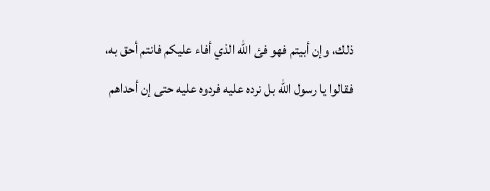ذلك، وإن أبيتم فهو فئ الله الذي أفاء عليكم فانتم أحق به، فقالوا يا رسول الله بل نرده عليه فردوه عليه حتى إن أحداهم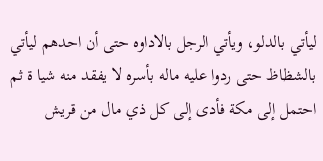ليأتي بالدلو، ويأتي الرجل بالاداوه حتى أن احدهم ليأتي بالشظاظ حتى ردوا عليه ماله بأسره لا يفقد منه شيا ة ثم احتمل إلى مكة فأدى إلى كل ذي مال من قريش